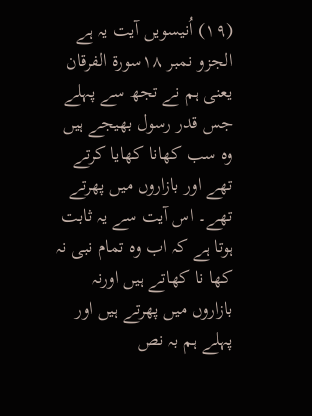(۱۹) اُنیسویں آیت یہ ہے الجزو نمبر ۱۸سورۃ الفرقان یعنی ہم نے تجھ سے پہلے جس قدر رسول بھیجے ہیں وہ سب کھانا کھایا کرتے تھے اور بازاروں میں پھرتے تھے۔ اس آیت سے یہ ثابت ہوتا ہے کہ اب وہ تمام نبی نہ کھا نا کھاتے ہیں اورنہ بازاروں میں پھرتے ہیں اور پہلے ہم بہ نص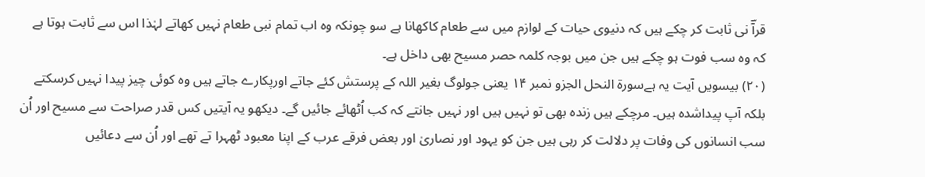قرآؔ نی ثابت کر چکے ہیں کہ دنیوی حیات کے لوازم میں سے طعام کاکھانا ہے سو چونکہ وہ اب تمام نبی طعام نہیں کھاتے لہٰذا اس سے ثابت ہوتا ہے کہ وہ سب فوت ہو چکے ہیں جن میں بوجہ کلمہ حصر مسیح بھی داخل ہے۔
(۲۰) بیسویں آیت یہ ہےسورۃ النحل الجزو نمبر ۱۴ یعنی جولوگ بغیر اللہ کے پرستش کئے جاتے اورپکارے جاتے ہیں وہ کوئی چیز پیدا نہیں کرسکتے بلکہ آپ پیداشدہ ہیں۔ مرچکے ہیں زندہ بھی تو نہیں ہیں اور نہیں جانتے کہ کب اُٹھائے جائیں گے۔ دیکھو یہ آیتیں کس قدر صراحت سے مسیح اور اُن سب انسانوں کی وفات پر دلالت کر رہی ہیں جن کو یہود اور نصاریٰ اور بعض فرقے عرب کے اپنا معبود ٹھہرا تے تھے اور اُن سے دعائیں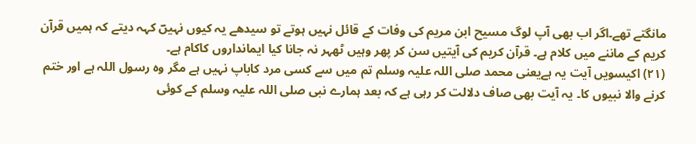مانگتے تھے۔اگر اب بھی آپ لوگ مسیح ابن مریم کی وفات کے قائل نہیں ہوتے تو سیدھے یہ کیوں نہیںؔ کہہ دیتے کہ ہمیں قرآن کریم کے ماننے میں کلام ہے۔ قرآن کریم کی آیتیں سن کر پھر وہیں ٹھہر نہ جانا کیا ایمانداروں کاکام ہے۔
(۲۱) اکیسویں آیت یہ ہےیعنی محمد صلی اللہ علیہ وسلم تم میں سے کسی مرد کاباپ نہیں ہے مگر وہ رسول اللہ ہے اور ختم کرنے والا نبیوں کا۔ یہ آیت بھی صاف دلالت کر رہی ہے کہ بعد ہمارے نبی صلی اللہ علیہ وسلم کے کوئی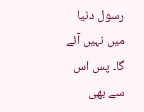رسول دنیا میں نہیں آئے گا۔ پس اس سے بھی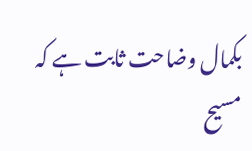بکمال وضاحت ثابت ہے کہ مسیح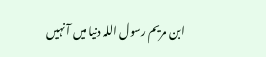ابن مریم رسول اللہ دنیا میں آ نہیں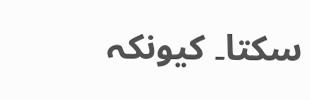سکتا۔ کیونکہ